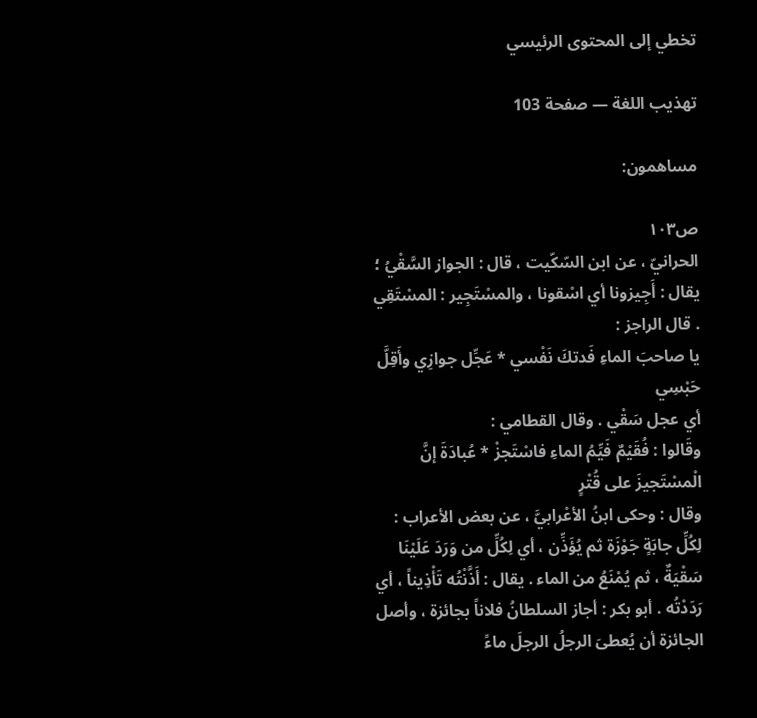تخطي إلى المحتوى الرئيسي

تهذيب اللغة — صفحة 103

مساهمون:

ص١٠٣
الحرانيّ ، عن ابن السّكّيت ، قال : الجواز السَّقْيُ ؛ يقال : أَجِيزونا أي اسْقونا ، والمسْتَجِير : المسْتَقِي . قال الراجز :
يا صاحبَ الماءِ فَدتكَ نَفْسي * عَجِّل جوازِي وأَقِلَّ حَبْسِي
أي عجل سَقْي . وقال القطامي :
وقَالوا : فُقَيْمٌ فَيِّمُ الماءِ فاسْتَجزْ * عُبادَةَ إنَّ الْمسْتَجيزَ على قُتْرٍ
وقال : وحكى ابنُ الأعْرابيَّ ، عن بعض الأعراب : لِكُلِّ جابَةٍ جَوْزَة ثم يُؤَذِّن ، أي لِكُلِّ من وَرَدَ عَلَيْنَا سَقْيَةٌ ، ثم يُمْنَعُ من الماء . يقال : أَذَّنْتُه تَأْذِيناً ، أي رَدَدْتُه . أبو بكر : أجاز السلطانُ فلاناً بجائزة ، وأصل الجائزة أن يُعطىَ الرجلُ الرجلَ ماءً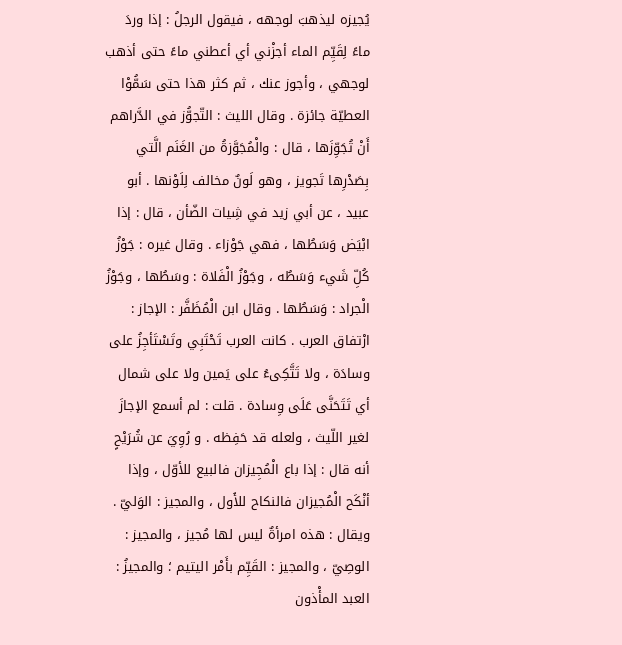يُجيزه ليذهبَ لوجهه ، فيقول الرجلُ : إذا وردَ ماءً لِقَيِّم الماء أجزْني أي أعطني ماءً حتى أذهب لوجهي ، وأجوز عنك ، ثم كثر هذا حتى سَمُّوْا العطيّة جائزة . وقال الليث : التّجوُّز في الدَّراهم أَنْ تُجَوِّزَها ، قال : والْمُجَوَّزةُ من الغَنَم الَّتي بِصَدْرِها تَجويز ، وهو لَونٌ مخالف لِلَوْنها . أبو عبيد ، عن أبي زيد في شِيات الضّأن ، قال : إذا ابْيَض وَسَطُها ، فهي جَوْزاء . وقال غيره : جَوْزُ كُلِّ شَيء وَسَطُه ، وجَوْزُ الْفَلاة : وسَطُها ، وجَوْزُ الْجراد : وَسَطُها . وقال ابن الْمُظَفَّر : الإجاز : ارْتفاق العرب . كانت العرب تَحْتَبِي وتَسْتَأجِزُ على وسادَة ، ولا تَتَّكِىءُ على يَمين ولا على شمال أي تَتَحَنَّى عَلَى وِسادة . قلت : لم أسمع الإجازَ لغير اللّيث ، ولعله قد حَفِظه . و رُوِيَ عن شُرَيْحٍ أنه قال : إذا باع الْمُجِيزان فالبيع للأوّل ، وإذا أنْكَح الْمُجيزان فالنكاح للأَول ، والمجيز : الوَليّ . ويقال : هذه امرأةٌ ليس لها مُجيز ، والمجيز : الوصِيّ ، والمجيز : القَيِّم بأَمْر اليتيم ؛ والمجيزُ : العبد المأْذون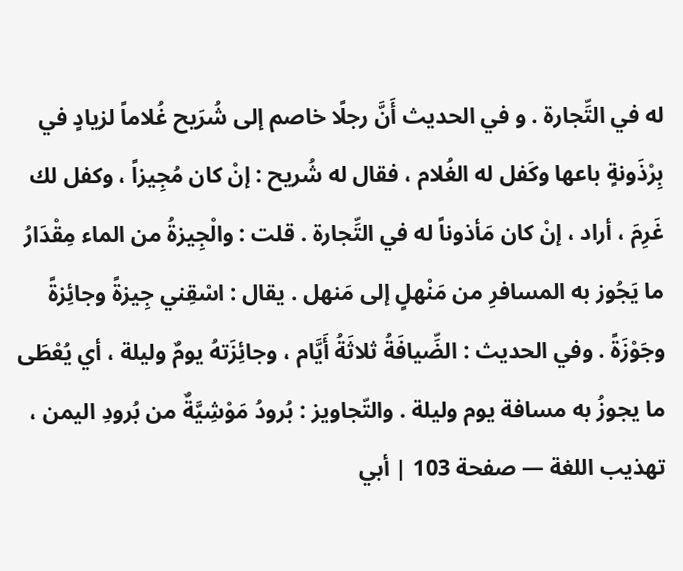له في التِّجارة . و في الحديث أَنَّ رجلًا خاصم إلى شُرَيح غُلاماً لزيادٍ في بِرْذَونةٍ باعها وكَفل له الغُلام ، فقال له شُريح : إنْ كان مُجِيزاً ، وكفل لك غَرِمَ ، أراد ، إنْ كان مَأذوناً له في التِّجارة . قلت : والْجِيزةُ من الماء مِقْدَارُ ما يَجُوز به المسافرِ من مَنْهلٍ إلى مَنهل . يقال : اسْقِني جِيزةً وجائِزةً وجَوْزَةً . وفي الحديث : الضِّيافَةُ ثلاثَةُ أَيَّام ، وجائِزَتهُ يومٌ وليلة ، أي يُعْطَى ما يجوزُ به مسافة يوم وليلة . والتّجاويز : بُرودُ مَوْشِيَّةٌ من بُرودِ اليمن ،
تهذيب اللغة — صفحة 103 | أبي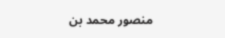منصور محمد بن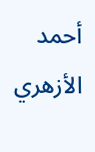أحمد الأزهري